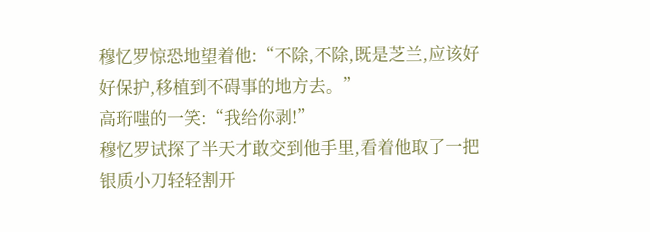穆忆罗惊恐地望着他:“不除,不除,既是芝兰,应该好好保护,移植到不碍事的地方去。”
高珩嗤的一笑:“我给你剥!”
穆忆罗试探了半天才敢交到他手里,看着他取了一把银质小刀轻轻割开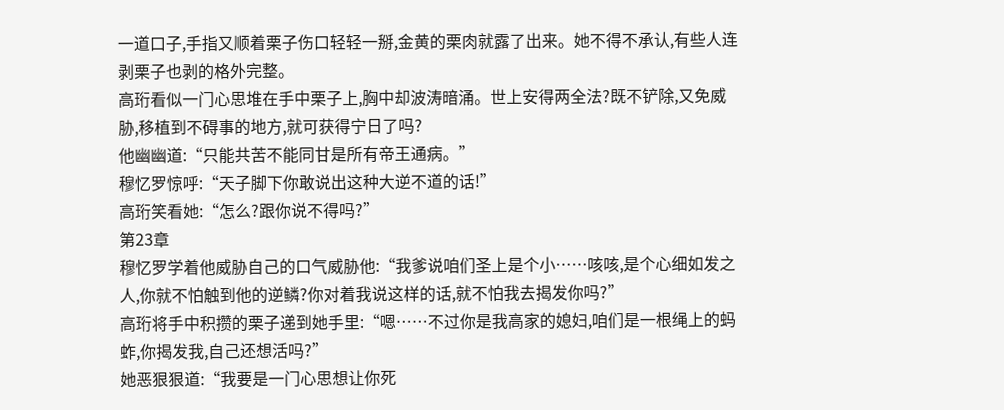一道口子,手指又顺着栗子伤口轻轻一掰,金黄的栗肉就露了出来。她不得不承认,有些人连剥栗子也剥的格外完整。
高珩看似一门心思堆在手中栗子上,胸中却波涛暗涌。世上安得两全法?既不铲除,又免威胁,移植到不碍事的地方,就可获得宁日了吗?
他幽幽道:“只能共苦不能同甘是所有帝王通病。”
穆忆罗惊呼:“天子脚下你敢说出这种大逆不道的话!”
高珩笑看她:“怎么?跟你说不得吗?”
第23章
穆忆罗学着他威胁自己的口气威胁他:“我爹说咱们圣上是个小……咳咳,是个心细如发之人,你就不怕触到他的逆鳞?你对着我说这样的话,就不怕我去揭发你吗?”
高珩将手中积攒的栗子递到她手里:“嗯……不过你是我高家的媳妇,咱们是一根绳上的蚂蚱,你揭发我,自己还想活吗?”
她恶狠狠道:“我要是一门心思想让你死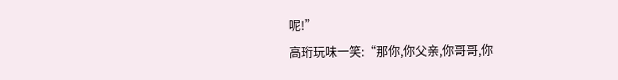呢!”
高珩玩味一笑:“那你,你父亲,你哥哥,你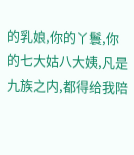的乳娘,你的丫鬟,你的七大姑八大姨,凡是九族之内,都得给我陪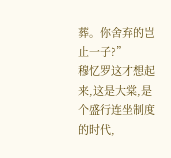葬。你舍弃的岂止一子?”
穆忆罗这才想起来,这是大棠,是个盛行连坐制度的时代,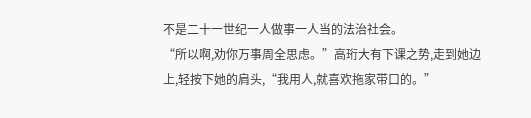不是二十一世纪一人做事一人当的法治社会。
“所以啊,劝你万事周全思虑。”高珩大有下课之势,走到她边上,轻按下她的肩头,“我用人,就喜欢拖家带口的。”